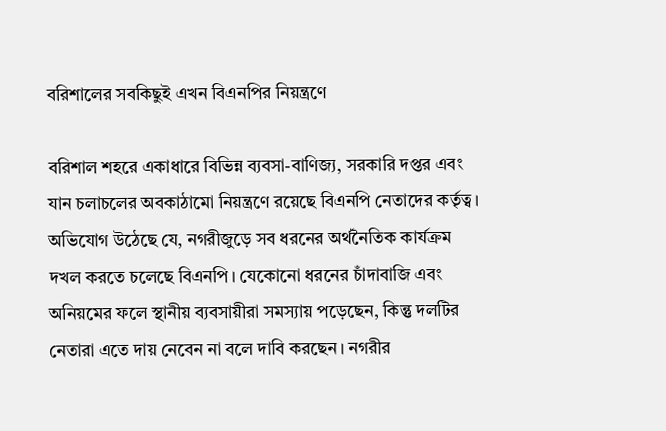বরিশালের সবকিছুই এখন বিএনপির নিয়ন্ত্রণে

বরিশাল শহরে একাধারে বিভিন্ন ব্যবসা-বাণিজ্য, সরকারি দপ্তর এবং যান চলাচলের অবকাঠামো নিয়ন্ত্রণে রয়েছে বিএনপি নেতাদের কর্তৃত্ব। অভিযোগ উঠেছে যে, নগরীজুড়ে সব ধরনের অর্থনৈতিক কার্যক্রম দখল করতে চলেছে বিএনপি। যেকোনো ধরনের চাঁদাবাজি এবং অনিয়মের ফলে স্থানীয় ব্যবসায়ীরা সমস্যায় পড়েছেন, কিন্তু দলটির নেতারা এতে দায় নেবেন না বলে দাবি করছেন। নগরীর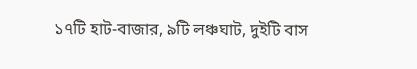১৭টি হাট-বাজার, ৯টি লঞ্চঘাট, দুইটি বাস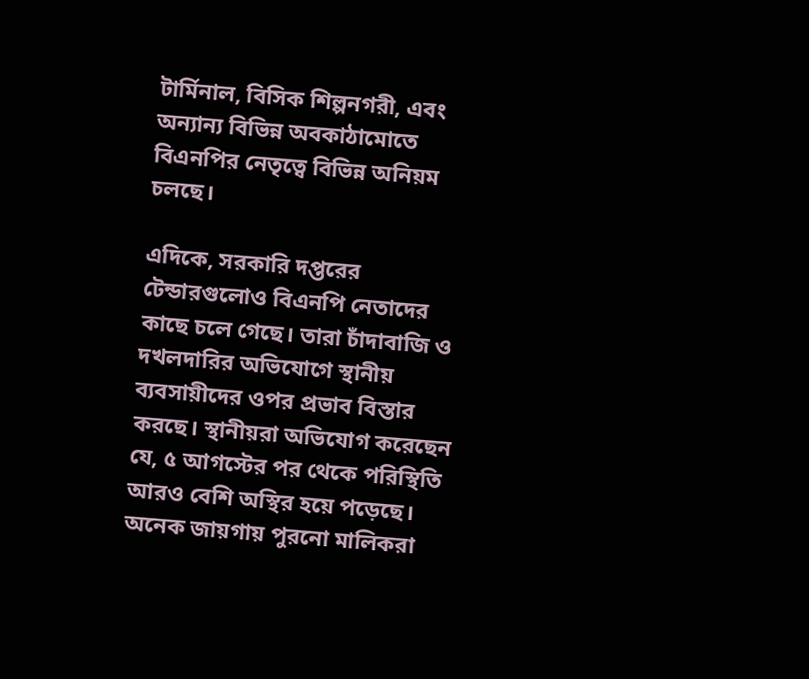টার্মিনাল, বিসিক শিল্পনগরী, এবং অন্যান্য বিভিন্ন অবকাঠামোতে বিএনপির নেতৃত্বে বিভিন্ন অনিয়ম চলছে।

এদিকে, সরকারি দপ্তরের টেন্ডারগুলোও বিএনপি নেতাদের কাছে চলে গেছে। তারা চাঁদাবাজি ও দখলদারির অভিযোগে স্থানীয় ব্যবসায়ীদের ওপর প্রভাব বিস্তার করছে। স্থানীয়রা অভিযোগ করেছেন যে, ৫ আগস্টের পর থেকে পরিস্থিতি আরও বেশি অস্থির হয়ে পড়েছে। অনেক জায়গায় পুরনো মালিকরা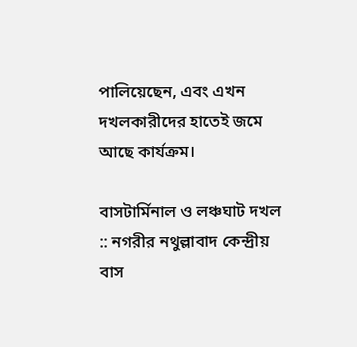পালিয়েছেন, এবং এখন দখলকারীদের হাতেই জমে আছে কার্যক্রম।

বাসটার্মিনাল ও লঞ্চঘাট দখল :: নগরীর নথুল্লাবাদ কেন্দ্রীয় বাস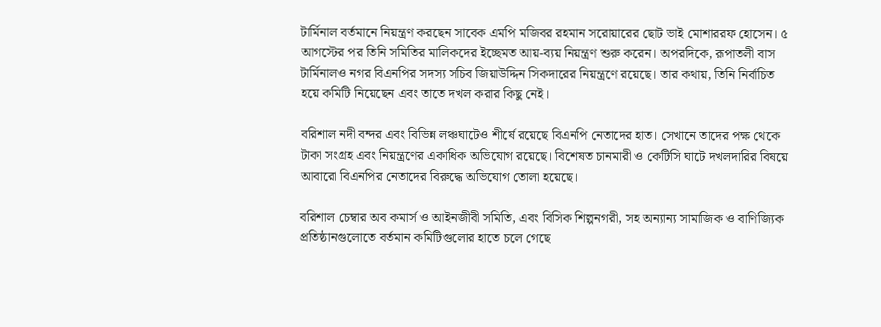টার্মিনাল বর্তমানে নিয়ন্ত্রণ করছেন সাবেক এমপি মজিবর রহমান সরোয়ারের ছোট ভাই মোশাররফ হোসেন। ৫ আগস্টের পর তিনি সমিতির মালিকদের ইচ্ছেমত আয়-ব্যয় নিয়ন্ত্রণ শুরু করেন। অপরদিকে, রূপাতলী বাস টার্মিনালও নগর বিএনপির সদস্য সচিব জিয়াউদ্দিন সিকদারের নিয়ন্ত্রণে রয়েছে। তার কথায়, তিনি নির্বাচিত হয়ে কমিটি নিয়েছেন এবং তাতে দখল করার কিছু নেই।

বরিশাল নদী বন্দর এবং বিভিন্ন লঞ্চঘাটেও শীর্ষে রয়েছে বিএনপি নেতাদের হাত। সেখানে তাদের পক্ষ থেকে টাকা সংগ্রহ এবং নিয়ন্ত্রণের একাধিক অভিযোগ রয়েছে। বিশেষত চানমারী ও কেটিসি ঘাটে দখলদারির বিষয়ে আবারো বিএনপির নেতাদের বিরুদ্ধে অভিযোগ তোলা হয়েছে।

বরিশাল চেম্বার অব কমার্স ও আইনজীবী সমিতি, এবং বিসিক শিল্পনগরী, সহ অন্যান্য সামাজিক ও বাণিজ্যিক প্রতিষ্ঠানগুলোতে বর্তমান কমিটিগুলোর হাতে চলে গেছে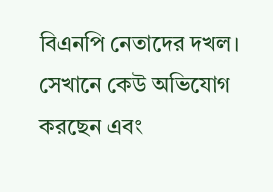বিএনপি নেতাদের দখল। সেখানে কেউ অভিযোগ করছেন এবং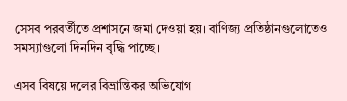সেসব পরবর্তীতে প্রশাসনে জমা দেওয়া হয়। বাণিজ্য প্রতিষ্ঠানগুলোতেও সমস্যাগুলো দিনদিন বৃদ্ধি পাচ্ছে।

এসব বিষয়ে দলের বিভ্রান্তিকর অভিযোগ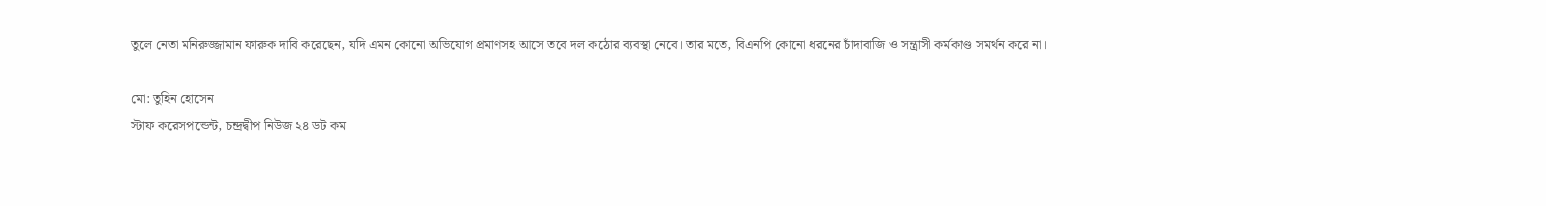তুলে নেতা মনিরুজ্জামান ফারুক দাবি করেছেন, যদি এমন কোনো অভিযোগ প্রমাণসহ আসে তবে দল কঠোর ব্যবস্থা নেবে। তার মতে, বিএনপি কোনো ধরনের চাঁদাবাজি ও সন্ত্রাসী কর্মকাণ্ড সমর্থন করে না।

মো: তুহিন হোসেন
স্টাফ করেসপন্ডেন্ট, চন্দ্রদ্বীপ নিউজ ২৪ ডট কম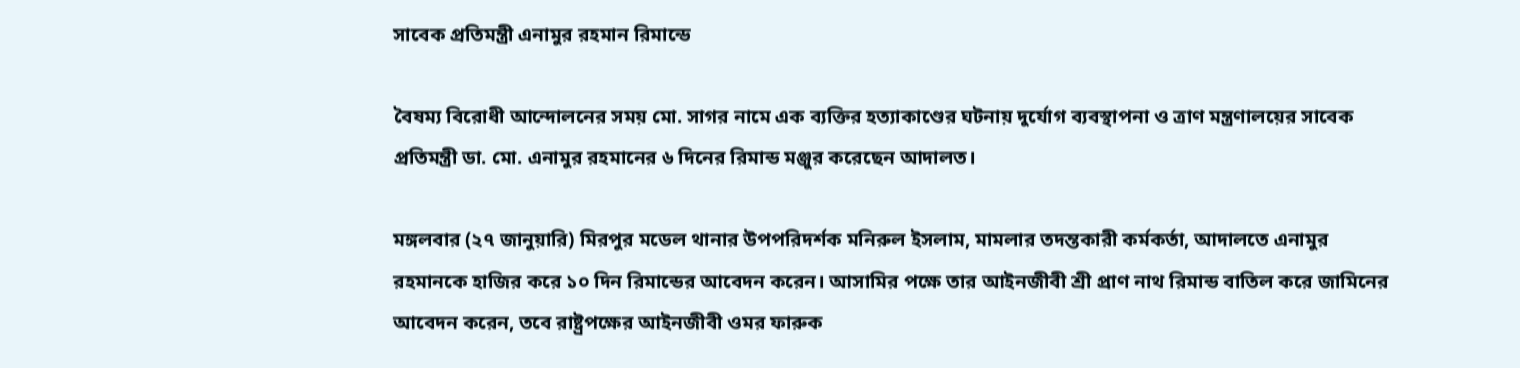সাবেক প্রতিমন্ত্রী এনামুর রহমান রিমান্ডে

বৈষম্য বিরোধী আন্দোলনের সময় মো. সাগর নামে এক ব্যক্তির হত্যাকাণ্ডের ঘটনায় দুর্যোগ ব্যবস্থাপনা ও ত্রাণ মন্ত্রণালয়ের সাবেক প্রতিমন্ত্রী ডা. মো. এনামুর রহমানের ৬ দিনের রিমান্ড মঞ্জুর করেছেন আদালত।

মঙ্গলবার (২৭ জানুয়ারি) মিরপুর মডেল থানার উপপরিদর্শক মনিরুল ইসলাম, মামলার তদন্তকারী কর্মকর্তা, আদালতে এনামুর রহমানকে হাজির করে ১০ দিন রিমান্ডের আবেদন করেন। আসামির পক্ষে তার আইনজীবী শ্রী প্রাণ নাথ রিমান্ড বাতিল করে জামিনের আবেদন করেন, তবে রাষ্ট্রপক্ষের আইনজীবী ওমর ফারুক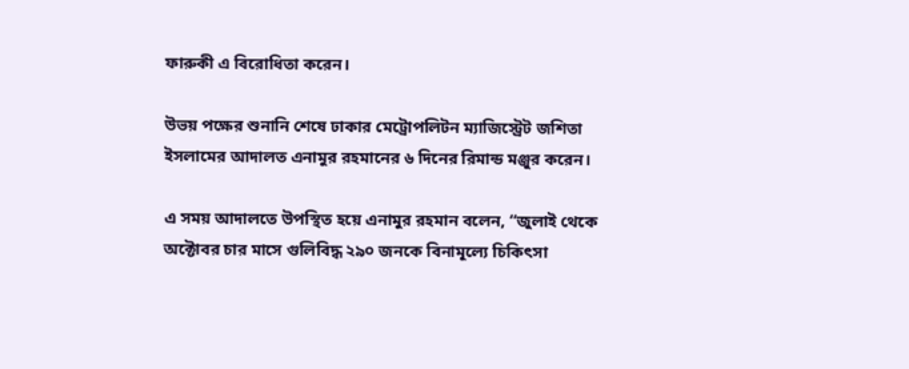ফারুকী এ বিরোধিতা করেন।

উভয় পক্ষের শুনানি শেষে ঢাকার মেট্রোপলিটন ম্যাজিস্ট্রেট জশিতা ইসলামের আদালত এনামুর রহমানের ৬ দিনের রিমান্ড মঞ্জুর করেন।

এ সময় আদালতে উপস্থিত হয়ে এনামুর রহমান বলেন, “জুলাই থেকে অক্টোবর চার মাসে গুলিবিদ্ধ ২৯০ জনকে বিনামূল্যে চিকিৎসা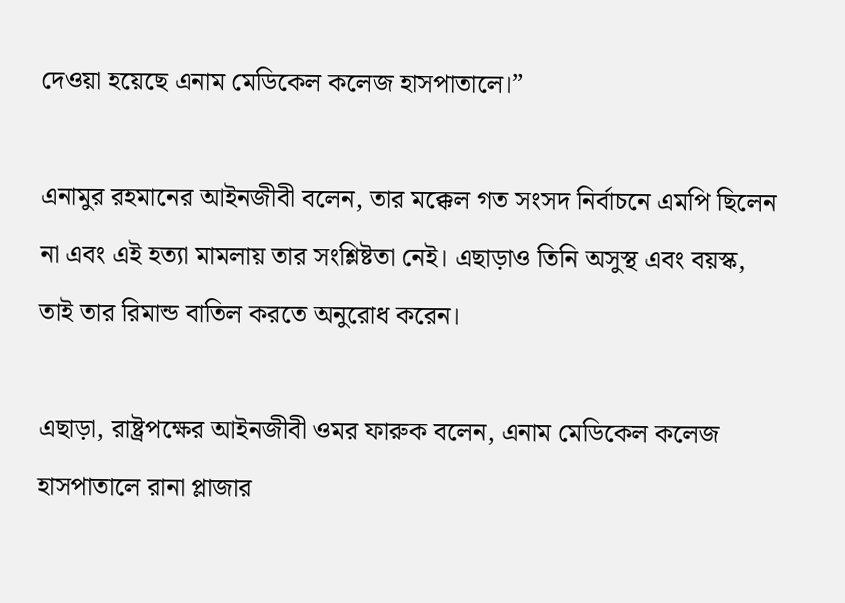দেওয়া হয়েছে এনাম মেডিকেল কলেজ হাসপাতালে।”

এনামুর রহমানের আইনজীবী বলেন, তার মক্কেল গত সংসদ নির্বাচনে এমপি ছিলেন না এবং এই হত্যা মামলায় তার সংশ্লিষ্টতা নেই। এছাড়াও তিনি অসুস্থ এবং বয়স্ক, তাই তার রিমান্ড বাতিল করতে অনুরোধ করেন।

এছাড়া, রাষ্ট্রপক্ষের আইনজীবী ওমর ফারুক বলেন, এনাম মেডিকেল কলেজ হাসপাতালে রানা প্লাজার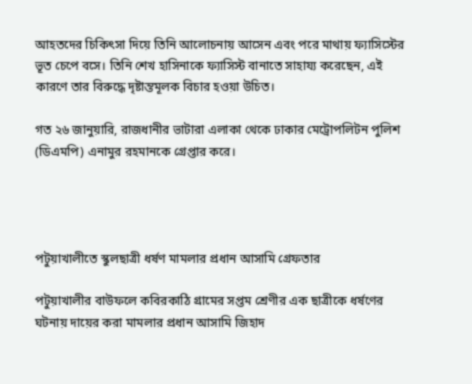আহতদের চিকিৎসা দিয়ে তিনি আলোচনায় আসেন এবং পরে মাথায় ফ্যাসিস্টের ভূত চেপে বসে। তিনি শেখ হাসিনাকে ফ্যাসিস্ট বানাতে সাহায্য করেছেন, এই কারণে তার বিরুদ্ধে দৃষ্টান্তমূলক বিচার হওয়া উচিত।

গত ২৬ জানুয়ারি, রাজধানীর ভাটারা এলাকা থেকে ঢাকার মেট্রোপলিটন পুলিশ (ডিএমপি) এনামুর রহমানকে গ্রেপ্তার করে।




পটুয়াখালীতে স্কুলছাত্রী ধর্ষণ মামলার প্রধান আসামি গ্রেফতার

পটুয়াখালীর বাউফলে কবিরকাঠি গ্রামের সপ্তম শ্রেণীর এক ছাত্রীকে ধর্ষণের ঘটনায় দায়ের করা মামলার প্রধান আসামি জিহাদ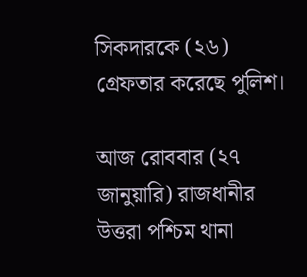সিকদারকে (২৬) গ্রেফতার করেছে পুলিশ।

আজ রোববার (২৭ জানুয়ারি) রাজধানীর উত্তরা পশ্চিম থানা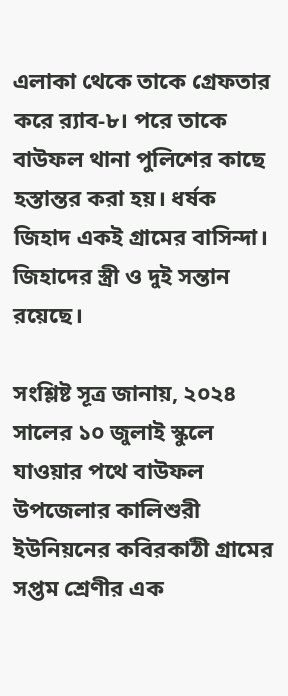এলাকা থেকে তাকে গ্রেফতার করে র‌্যাব-৮। পরে তাকে বাউফল থানা পুলিশের কাছে হস্তান্তর করা হয়। ধর্ষক জিহাদ একই গ্রামের বাসিন্দা। জিহাদের স্ত্রী ও দুই সন্তান রয়েছে।

সংশ্লিষ্ট সূত্র জানায়, ২০২৪ সালের ১০ জুলাই স্কুলে যাওয়ার পথে বাউফল উপজেলার কালিশুরী ইউনিয়নের কবিরকাঠী গ্রামের সপ্তম শ্রেণীর এক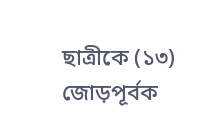ছাত্রীকে (১৩) জোড়পূর্বক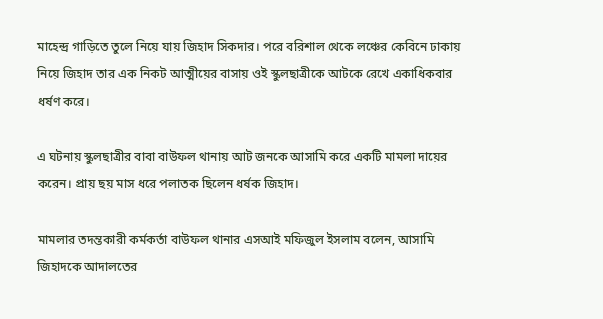মাহেন্দ্র গাড়িতে তুলে নিয়ে যায় জিহাদ সিকদার। পরে বরিশাল থেকে লঞ্চের কেবিনে ঢাকায় নিয়ে জিহাদ তার এক নিকট আত্মীয়ের বাসায় ওই স্কুলছাত্রীকে আটকে রেখে একাধিকবার ধর্ষণ করে।

এ ঘটনায় স্কুলছাত্রীর বাবা বাউফল থানায় আট জনকে আসামি করে একটি মামলা দায়ের করেন। প্রায় ছয় মাস ধরে পলাতক ছিলেন ধর্ষক জিহাদ।

মামলার তদন্তকারী কর্মকর্তা বাউফল থানার এসআই মফিজুল ইসলাম বলেন, আসামি জিহাদকে আদালতের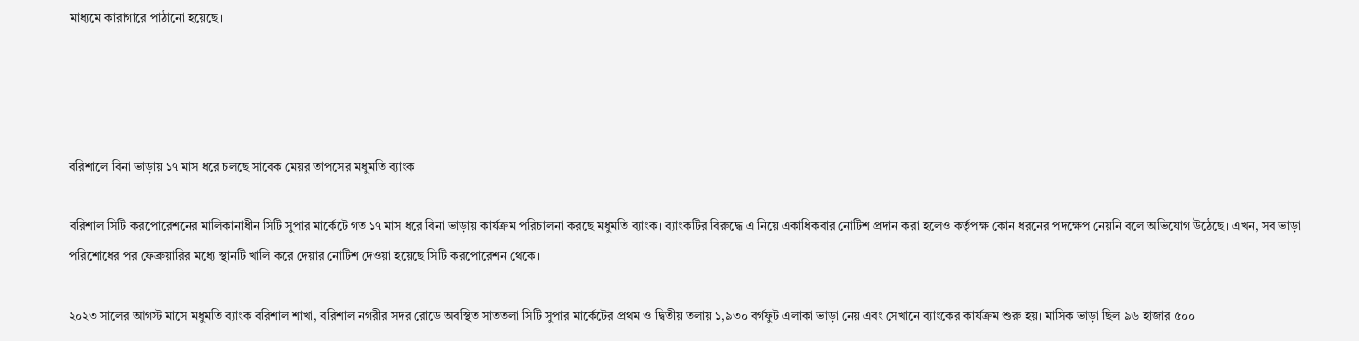মাধ্যমে কারাগারে পাঠানো হয়েছে।




বরিশালে বিনা ভাড়ায় ১৭ মাস ধরে চলছে সাবেক মেয়র তাপসের মধুমতি ব্যাংক

বরিশাল সিটি করপোরেশনের মালিকানাধীন সিটি সুপার মার্কেটে গত ১৭ মাস ধরে বিনা ভাড়ায় কার্যক্রম পরিচালনা করছে মধুমতি ব্যাংক। ব্যাংকটির বিরুদ্ধে এ নিয়ে একাধিকবার নোটিশ প্রদান করা হলেও কর্তৃপক্ষ কোন ধরনের পদক্ষেপ নেয়নি বলে অভিযোগ উঠেছে। এখন, সব ভাড়া পরিশোধের পর ফেব্রুয়ারির মধ্যে স্থানটি খালি করে দেয়ার নোটিশ দেওয়া হয়েছে সিটি করপোরেশন থেকে।

২০২৩ সালের আগস্ট মাসে মধুমতি ব্যাংক বরিশাল শাখা, বরিশাল নগরীর সদর রোডে অবস্থিত সাততলা সিটি সুপার মার্কেটের প্রথম ও দ্বিতীয় তলায় ১,৯৩০ বর্গফুট এলাকা ভাড়া নেয় এবং সেখানে ব্যাংকের কার্যক্রম শুরু হয়। মাসিক ভাড়া ছিল ৯৬ হাজার ৫০০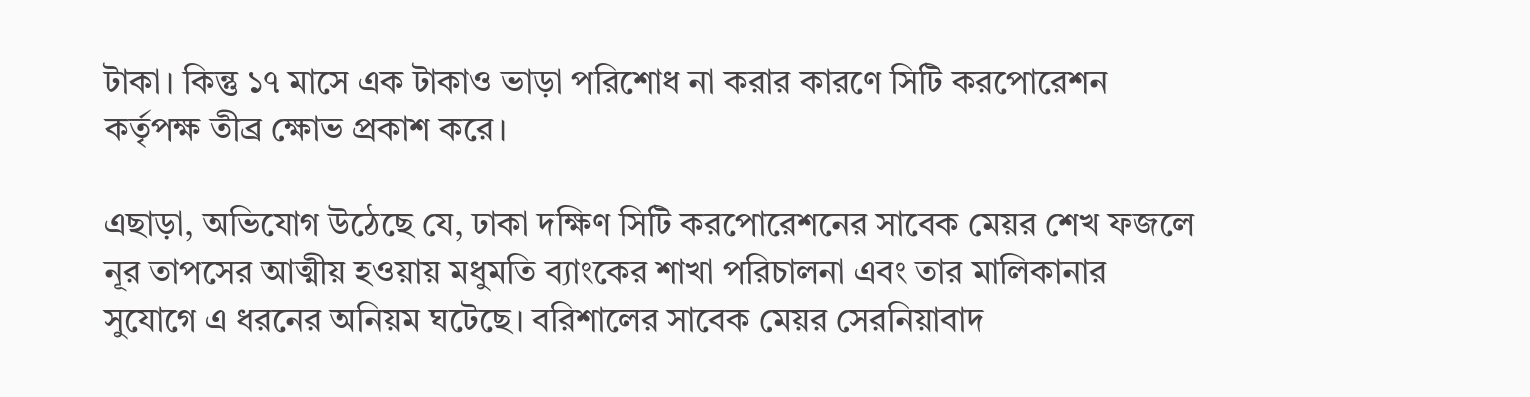টাকা। কিন্তু ১৭ মাসে এক টাকাও ভাড়া পরিশোধ না করার কারণে সিটি করপোরেশন কর্তৃপক্ষ তীব্র ক্ষোভ প্রকাশ করে।

এছাড়া, অভিযোগ উঠেছে যে, ঢাকা দক্ষিণ সিটি করপোরেশনের সাবেক মেয়র শেখ ফজলে নূর তাপসের আত্মীয় হওয়ায় মধুমতি ব্যাংকের শাখা পরিচালনা এবং তার মালিকানার সুযোগে এ ধরনের অনিয়ম ঘটেছে। বরিশালের সাবেক মেয়র সেরনিয়াবাদ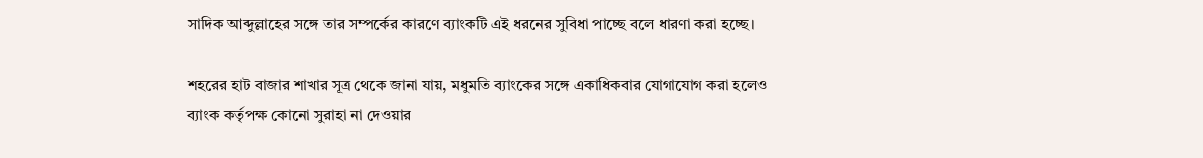সাদিক আব্দুল্লাহের সঙ্গে তার সম্পর্কের কারণে ব্যাংকটি এই ধরনের সুবিধা পাচ্ছে বলে ধারণা করা হচ্ছে।

শহরের হাট বাজার শাখার সূত্র থেকে জানা যায়, মধুমতি ব্যাংকের সঙ্গে একাধিকবার যোগাযোগ করা হলেও ব্যাংক কর্তৃপক্ষ কোনো সুরাহা না দেওয়ার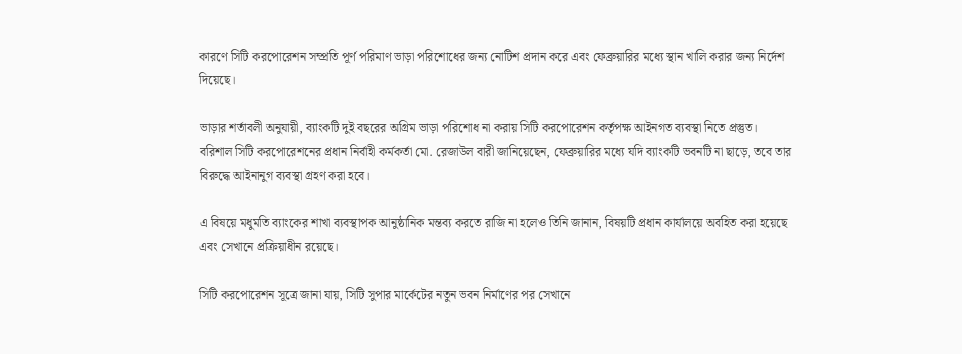কারণে সিটি করপোরেশন সম্প্রতি পূর্ণ পরিমাণ ভাড়া পরিশোধের জন্য নোটিশ প্রদান করে এবং ফেব্রুয়ারির মধ্যে স্থান খালি করার জন্য নির্দেশ দিয়েছে।

ভাড়ার শর্তাবলী অনুযায়ী, ব্যাংকটি দুই বছরের অগ্রিম ভাড়া পরিশোধ না করায় সিটি করপোরেশন কর্তৃপক্ষ আইনগত ব্যবস্থা নিতে প্রস্তুত। বরিশাল সিটি করপোরেশনের প্রধান নির্বাহী কর্মকর্তা মো. রেজাউল বারী জানিয়েছেন, ফেব্রুয়ারির মধ্যে যদি ব্যাংকটি ভবনটি না ছাড়ে, তবে তার বিরুদ্ধে আইনানুগ ব্যবস্থা গ্রহণ করা হবে।

এ বিষয়ে মধুমতি ব্যাংকের শাখা ব্যবস্থাপক আনুষ্ঠানিক মন্তব্য করতে রাজি না হলেও তিনি জানান, বিষয়টি প্রধান কার্যালয়ে অবহিত করা হয়েছে এবং সেখানে প্রক্রিয়াধীন রয়েছে।

সিটি করপোরেশন সূত্রে জানা যায়, সিটি সুপার মার্কেটের নতুন ভবন নির্মাণের পর সেখানে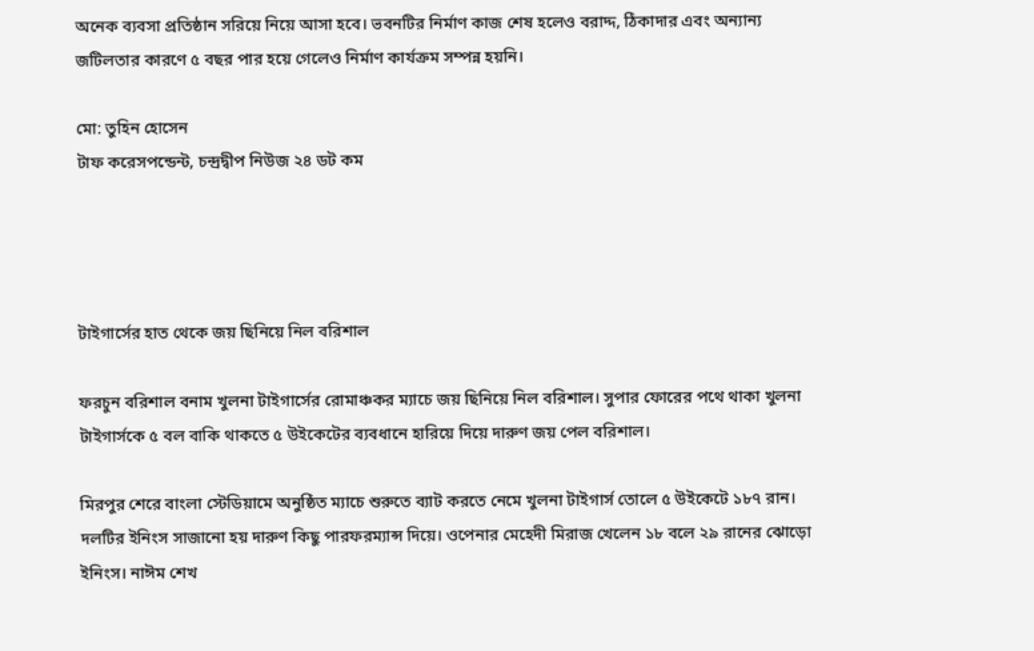অনেক ব্যবসা প্রতিষ্ঠান সরিয়ে নিয়ে আসা হবে। ভবনটির নির্মাণ কাজ শেষ হলেও বরাদ্দ, ঠিকাদার এবং অন্যান্য জটিলতার কারণে ৫ বছর পার হয়ে গেলেও নির্মাণ কার্যক্রম সম্পন্ন হয়নি।

মো: তুহিন হোসেন
টাফ করেসপন্ডেন্ট, চন্দ্রদ্বীপ নিউজ ২৪ ডট কম




টাইগার্সের হাত থেকে জয় ছিনিয়ে নিল বরিশাল

ফরচুন বরিশাল বনাম খুলনা টাইগার্সের রোমাঞ্চকর ম্যাচে জয় ছিনিয়ে নিল বরিশাল। সুপার ফোরের পথে থাকা খুলনা টাইগার্সকে ৫ বল বাকি থাকতে ৫ উইকেটের ব্যবধানে হারিয়ে দিয়ে দারুণ জয় পেল বরিশাল।

মিরপুর শেরে বাংলা স্টেডিয়ামে অনুষ্ঠিত ম্যাচে শুরুতে ব্যাট করতে নেমে খুলনা টাইগার্স তোলে ৫ উইকেটে ১৮৭ রান। দলটির ইনিংস সাজানো হয় দারুণ কিছু পারফরম্যান্স দিয়ে। ওপেনার মেহেদী মিরাজ খেলেন ১৮ বলে ২৯ রানের ঝোড়ো ইনিংস। নাঈম শেখ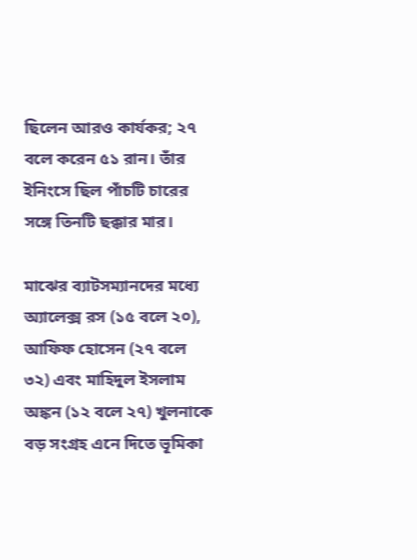ছিলেন আরও কার্যকর; ২৭ বলে করেন ৫১ রান। তাঁর ইনিংসে ছিল পাঁচটি চারের সঙ্গে তিনটি ছক্কার মার।

মাঝের ব্যাটসম্যানদের মধ্যে অ্যালেক্স রস (১৫ বলে ২০), আফিফ হোসেন (২৭ বলে ৩২) এবং মাহিদুল ইসলাম অঙ্কন (১২ বলে ২৭) খুলনাকে বড় সংগ্রহ এনে দিতে ভূমিকা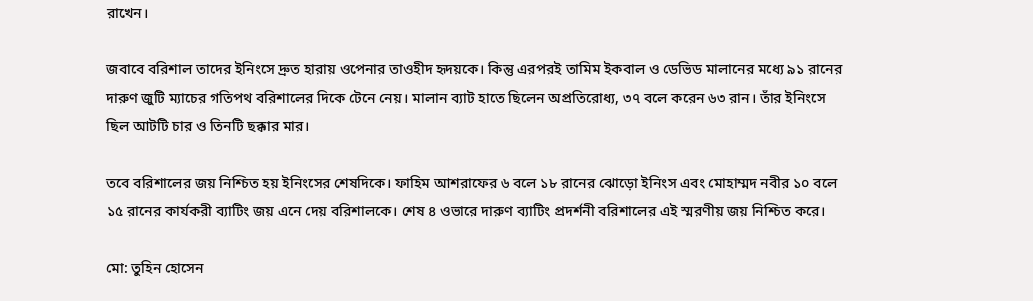রাখেন।

জবাবে বরিশাল তাদের ইনিংসে দ্রুত হারায় ওপেনার তাওহীদ হৃদয়কে। কিন্তু এরপরই তামিম ইকবাল ও ডেভিড মালানের মধ্যে ৯১ রানের দারুণ জুটি ম্যাচের গতিপথ বরিশালের দিকে টেনে নেয়। মালান ব্যাট হাতে ছিলেন অপ্রতিরোধ্য, ৩৭ বলে করেন ৬৩ রান। তাঁর ইনিংসে ছিল আটটি চার ও তিনটি ছক্কার মার।

তবে বরিশালের জয় নিশ্চিত হয় ইনিংসের শেষদিকে। ফাহিম আশরাফের ৬ বলে ১৮ রানের ঝোড়ো ইনিংস এবং মোহাম্মদ নবীর ১০ বলে ১৫ রানের কার্যকরী ব্যাটিং জয় এনে দেয় বরিশালকে। শেষ ৪ ওভারে দারুণ ব্যাটিং প্রদর্শনী বরিশালের এই স্মরণীয় জয় নিশ্চিত করে।

মো: তুহিন হোসেন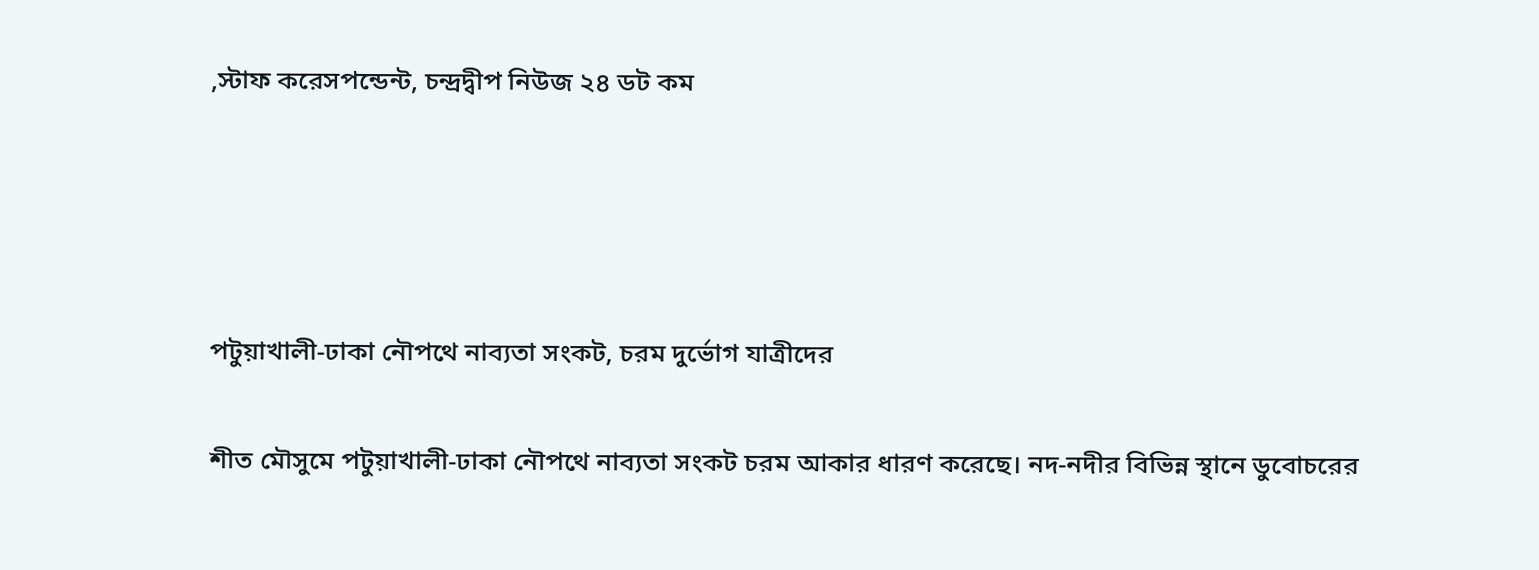,স্টাফ করেসপন্ডেন্ট, চন্দ্রদ্বীপ নিউজ ২৪ ডট কম




পটুয়াখালী-ঢাকা নৌপথে নাব্যতা সংকট, চরম দুর্ভোগ যাত্রীদের

শীত মৌসুমে পটুয়াখালী-ঢাকা নৌপথে নাব্যতা সংকট চরম আকার ধারণ করেছে। নদ-নদীর বিভিন্ন স্থানে ডুবোচরের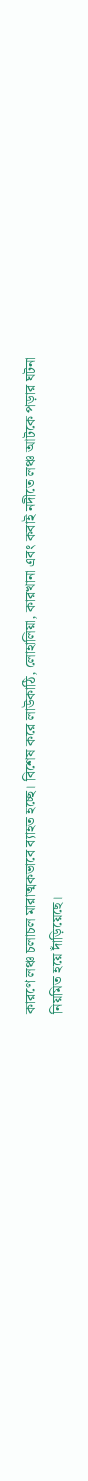কারণে লঞ্চ চলাচল মারাত্মকভাবে ব্যাহত হচ্ছে। বিশেষ করে লাউকাঠি, লোহালিয়া, কারখানা এবং কবাই নদীতে লঞ্চ আটকে পড়ার ঘটনা নিয়মিত হয়ে দাঁড়িয়েছে।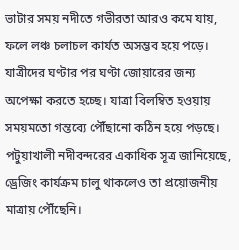ভাটার সময় নদীতে গভীরতা আরও কমে যায়, ফলে লঞ্চ চলাচল কার্যত অসম্ভব হয়ে পড়ে। যাত্রীদের ঘণ্টার পর ঘণ্টা জোয়ারের জন্য অপেক্ষা করতে হচ্ছে। যাত্রা বিলম্বিত হওয়ায় সময়মতো গন্তব্যে পৌঁছানো কঠিন হয়ে পড়ছে। পটুয়াখালী নদীবন্দরের একাধিক সূত্র জানিয়েছে, ড্রেজিং কার্যক্রম চালু থাকলেও তা প্রয়োজনীয় মাত্রায় পৌঁছেনি।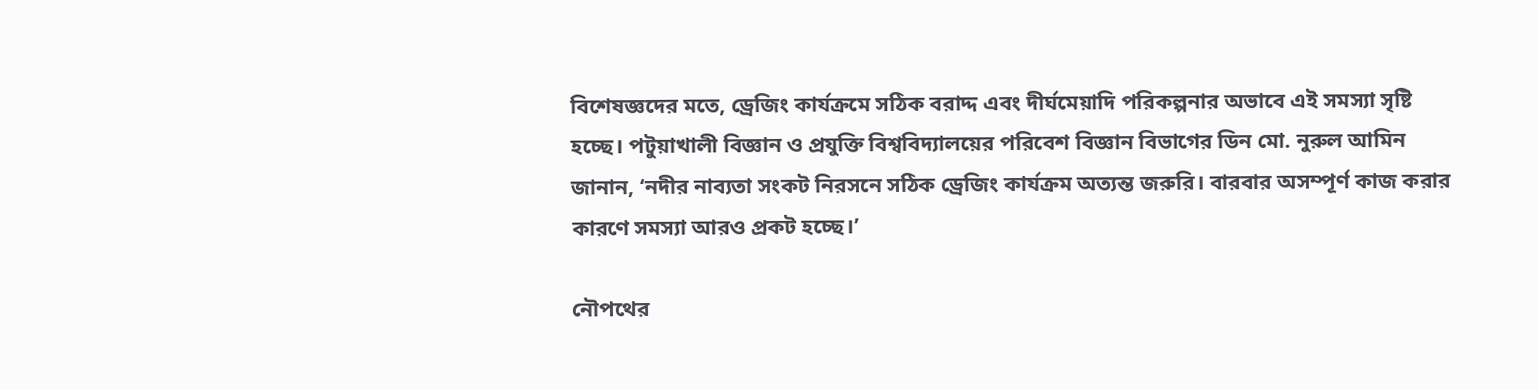বিশেষজ্ঞদের মতে, ড্রেজিং কার্যক্রমে সঠিক বরাদ্দ এবং দীর্ঘমেয়াদি পরিকল্পনার অভাবে এই সমস্যা সৃষ্টি হচ্ছে। পটুয়াখালী বিজ্ঞান ও প্রযুক্তি বিশ্ববিদ্যালয়ের পরিবেশ বিজ্ঞান বিভাগের ডিন মো. নুরুল আমিন জানান, ‘নদীর নাব্যতা সংকট নিরসনে সঠিক ড্রেজিং কার্যক্রম অত্যন্ত জরুরি। বারবার অসম্পূর্ণ কাজ করার কারণে সমস্যা আরও প্রকট হচ্ছে।’

নৌপথের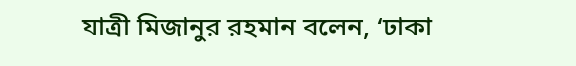যাত্রী মিজানুর রহমান বলেন, ‘ঢাকা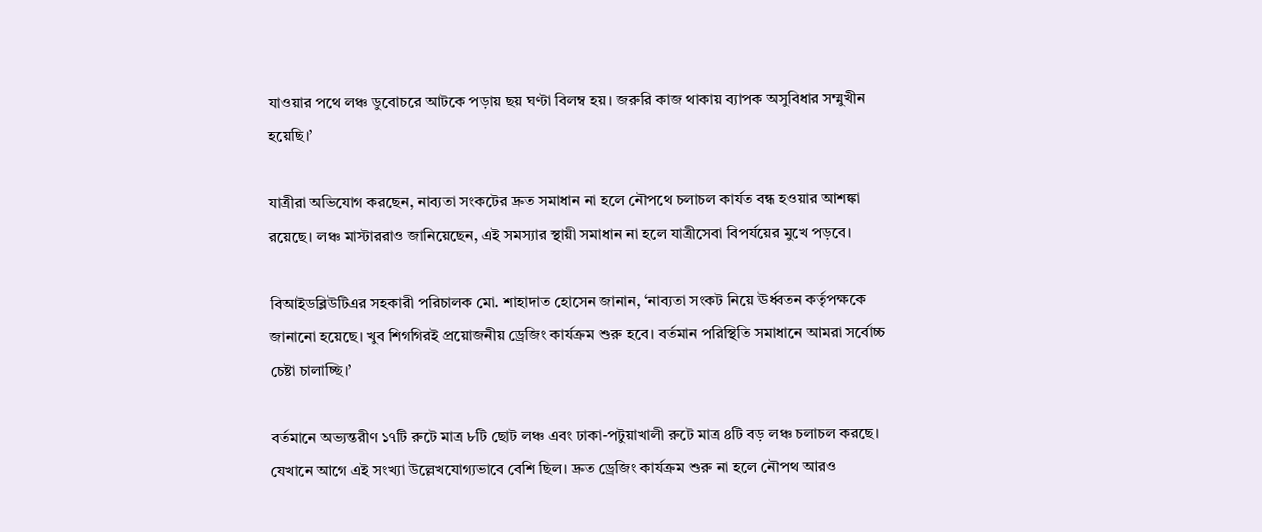যাওয়ার পথে লঞ্চ ডুবোচরে আটকে পড়ায় ছয় ঘণ্টা বিলম্ব হয়। জরুরি কাজ থাকায় ব্যাপক অসুবিধার সম্মুখীন হয়েছি।’

যাত্রীরা অভিযোগ করছেন, নাব্যতা সংকটের দ্রুত সমাধান না হলে নৌপথে চলাচল কার্যত বন্ধ হওয়ার আশঙ্কা রয়েছে। লঞ্চ মাস্টাররাও জানিয়েছেন, এই সমস্যার স্থায়ী সমাধান না হলে যাত্রীসেবা বিপর্যয়ের মুখে পড়বে।

বিআইডব্লিউটিএর সহকারী পরিচালক মো. শাহাদাত হোসেন জানান, ‘নাব্যতা সংকট নিয়ে ঊর্ধ্বতন কর্তৃপক্ষকে জানানো হয়েছে। খুব শিগগিরই প্রয়োজনীয় ড্রেজিং কার্যক্রম শুরু হবে। বর্তমান পরিস্থিতি সমাধানে আমরা সর্বোচ্চ চেষ্টা চালাচ্ছি।’

বর্তমানে অভ্যন্তরীণ ১৭টি রুটে মাত্র ৮টি ছোট লঞ্চ এবং ঢাকা-পটুয়াখালী রুটে মাত্র ৪টি বড় লঞ্চ চলাচল করছে। যেখানে আগে এই সংখ্যা উল্লেখযোগ্যভাবে বেশি ছিল। দ্রুত ড্রেজিং কার্যক্রম শুরু না হলে নৌপথ আরও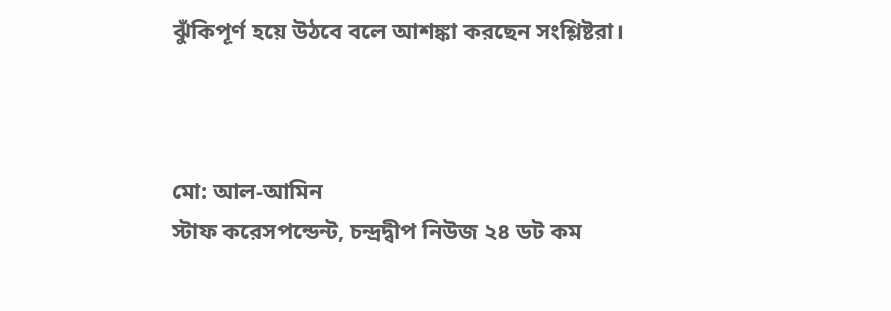ঝুঁকিপূর্ণ হয়ে উঠবে বলে আশঙ্কা করছেন সংশ্লিষ্টরা।



মো: আল-আমিন
স্টাফ করেসপন্ডেন্ট, চন্দ্রদ্বীপ নিউজ ২৪ ডট কম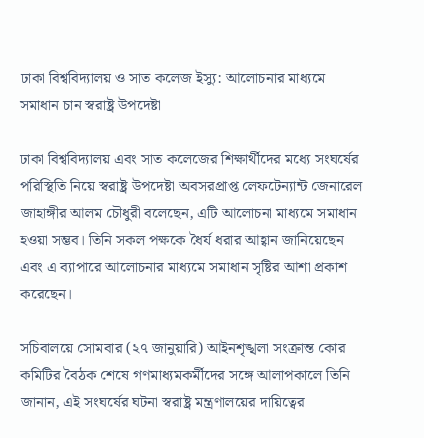ঢাকা বিশ্ববিদ্যালয় ও সাত কলেজ ইস্যু: আলোচনার মাধ্যমে সমাধান চান স্বরাষ্ট্র উপদেষ্টা

ঢাকা বিশ্ববিদ্যালয় এবং সাত কলেজের শিক্ষার্থীদের মধ্যে সংঘর্ষের পরিস্থিতি নিয়ে স্বরাষ্ট্র উপদেষ্টা অবসরপ্রাপ্ত লেফটেন্যান্ট জেনারেল জাহাঙ্গীর আলম চৌধুরী বলেছেন, এটি আলোচনা মাধ্যমে সমাধান হওয়া সম্ভব। তিনি সকল পক্ষকে ধৈর্য ধরার আহ্বান জানিয়েছেন এবং এ ব্যাপারে আলোচনার মাধ্যমে সমাধান সৃষ্টির আশা প্রকাশ করেছেন।

সচিবালয়ে সোমবার (২৭ জানুয়ারি) আইনশৃঙ্খলা সংক্রান্ত কোর কমিটির বৈঠক শেষে গণমাধ্যমকর্মীদের সঙ্গে আলাপকালে তিনি জানান, এই সংঘর্ষের ঘটনা স্বরাষ্ট্র মন্ত্রণালয়ের দায়িত্বের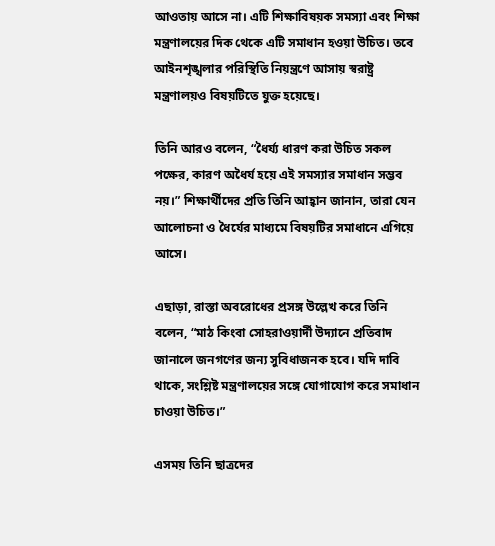আওতায় আসে না। এটি শিক্ষাবিষয়ক সমস্যা এবং শিক্ষা মন্ত্রণালয়ের দিক থেকে এটি সমাধান হওয়া উচিত। তবে আইনশৃঙ্খলার পরিস্থিতি নিয়ন্ত্রণে আসায় স্বরাষ্ট্র মন্ত্রণালয়ও বিষয়টিতে যুক্ত হয়েছে।

তিনি আরও বলেন, “ধৈর্য্য ধারণ করা উচিত সকল পক্ষের, কারণ অধৈর্য হয়ে এই সমস্যার সমাধান সম্ভব নয়।” শিক্ষার্থীদের প্রতি তিনি আহ্বান জানান, তারা যেন আলোচনা ও ধৈর্যের মাধ্যমে বিষয়টির সমাধানে এগিয়ে আসে।

এছাড়া, রাস্তা অবরোধের প্রসঙ্গ উল্লেখ করে তিনি বলেন, “মাঠ কিংবা সোহরাওয়ার্দী উদ্যানে প্রতিবাদ জানালে জনগণের জন্য সুবিধাজনক হবে। যদি দাবি থাকে, সংশ্লিষ্ট মন্ত্রণালয়ের সঙ্গে যোগাযোগ করে সমাধান চাওয়া উচিত।”

এসময় তিনি ছাত্রদের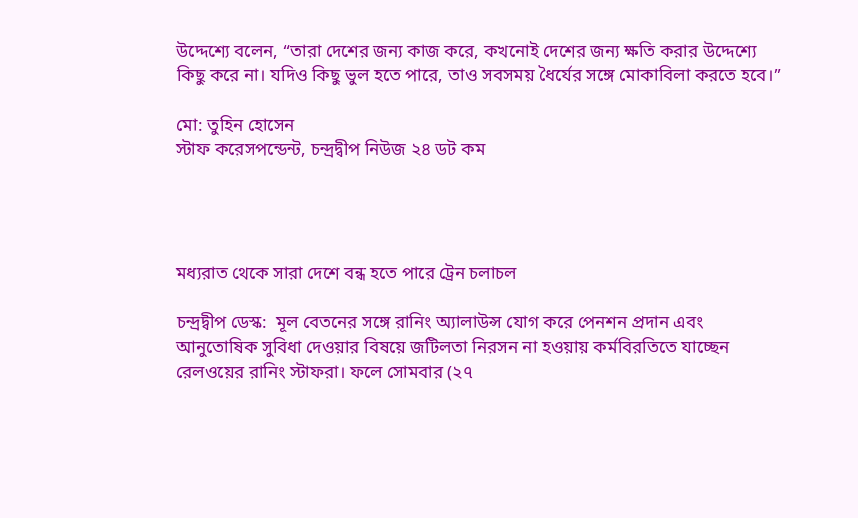উদ্দেশ্যে বলেন, “তারা দেশের জন্য কাজ করে, কখনোই দেশের জন্য ক্ষতি করার উদ্দেশ্যে কিছু করে না। যদিও কিছু ভুল হতে পারে, তাও সবসময় ধৈর্যের সঙ্গে মোকাবিলা করতে হবে।”

মো: তুহিন হোসেন
স্টাফ করেসপন্ডেন্ট, চন্দ্রদ্বীপ নিউজ ২৪ ডট কম




মধ্যরাত থেকে সারা দেশে বন্ধ হতে পারে ট্রেন চলাচল

চন্দ্রদ্বীপ ডেস্ক:  মূল বেতনের সঙ্গে রানিং অ্যালাউন্স যোগ করে পেনশন প্রদান এবং আনুতোষিক সুবিধা দেওয়ার বিষয়ে জটিলতা নিরসন না হওয়ায় কর্মবিরতিতে যাচ্ছেন রেলওয়ের রানিং স্টাফরা। ফলে সোমবার (২৭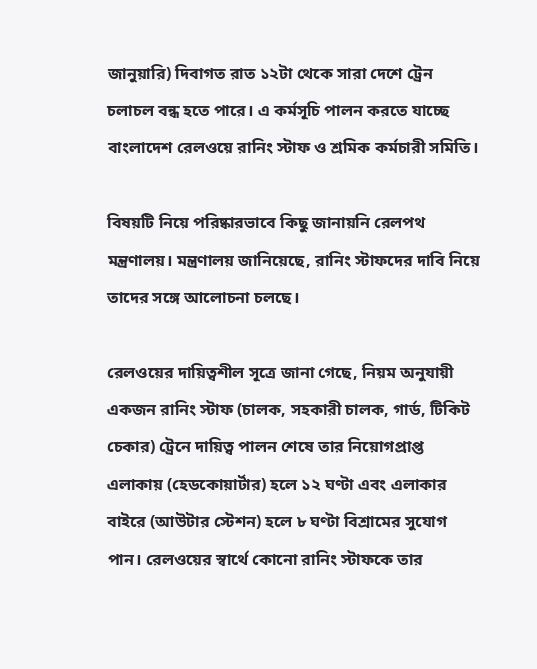জানুয়ারি) দিবাগত রাত ১২টা থেকে সারা দেশে ট্রেন চলাচল বন্ধ হতে পারে। এ কর্মসূচি পালন করতে যাচ্ছে বাংলাদেশ রেলওয়ে রানিং স্টাফ ও শ্রমিক কর্মচারী সমিতি।

বিষয়টি নিয়ে পরিষ্কারভাবে কিছু জানায়নি রেলপথ মন্ত্রণালয়। মন্ত্রণালয় জানিয়েছে, রানিং স্টাফদের দাবি নিয়ে তাদের সঙ্গে আলোচনা চলছে।

রেলওয়ের দায়িত্বশীল সূত্রে জানা গেছে, নিয়ম অনুযায়ী একজন রানিং স্টাফ (চালক, সহকারী চালক, গার্ড, টিকিট চেকার) ট্রেনে দায়িত্ব পালন শেষে তার নিয়োগপ্রাপ্ত এলাকায় (হেডকোয়ার্টার) হলে ১২ ঘণ্টা এবং এলাকার বাইরে (আউটার স্টেশন) হলে ৮ ঘণ্টা বিশ্রামের সুযোগ পান। রেলওয়ের স্বার্থে কোনো রানিং স্টাফকে তার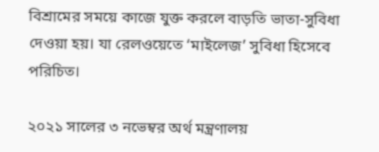বিশ্রামের সময়ে কাজে যুক্ত করলে বাড়তি ভাতা-সুবিধা দেওয়া হয়। যা রেলওয়েতে ‘মাইলেজ’ সুবিধা হিসেবে পরিচিত।

২০২১ সালের ৩ নভেম্বর অর্থ মন্ত্রণালয়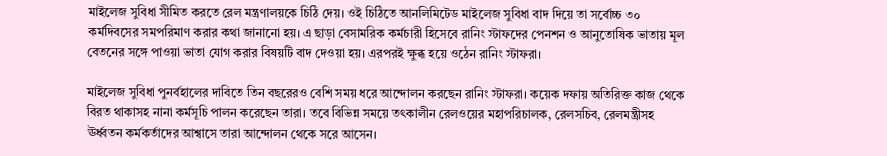মাইলেজ সুবিধা সীমিত করতে রেল মন্ত্রণালয়কে চিঠি দেয়। ওই চিঠিতে আনলিমিটেড মাইলেজ সুবিধা বাদ দিয়ে তা সর্বোচ্চ ৩০ কর্মদিবসের সমপরিমাণ করার কথা জানানো হয়। এ ছাড়া বেসামরিক কর্মচারী হিসেবে রানিং স্টাফদের পেনশন ও আনুতোষিক ভাতায় মূল বেতনের সঙ্গে পাওয়া ভাতা যোগ করার বিষয়টি বাদ দেওয়া হয়। এরপরই ক্ষুব্ধ হয়ে ওঠেন রানিং স্টাফরা।

মাইলেজ সুবিধা পুনর্বহালের দাবিতে তিন বছরেরও বেশি সময় ধরে আন্দোলন করছেন রানিং স্টাফরা। কয়েক দফায় অতিরিক্ত কাজ থেকে বিরত থাকাসহ নানা কর্মসূচি পালন করেছেন তারা। তবে বিভিন্ন সময়ে তৎকালীন রেলওয়ের মহাপরিচালক, রেলসচিব, রেলমন্ত্রীসহ ঊর্ধ্বতন কর্মকর্তাদের আশ্বাসে তারা আন্দোলন থেকে সরে আসেন।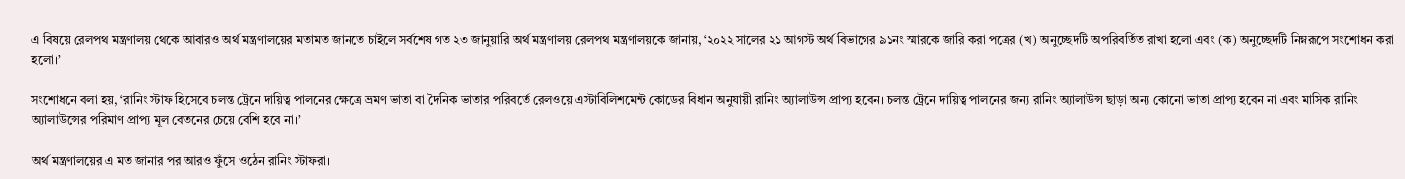এ বিষয়ে রেলপথ মন্ত্রণালয় থেকে আবারও অর্থ মন্ত্রণালয়ের মতামত জানতে চাইলে সর্বশেষ গত ২৩ জানুয়ারি অর্থ মন্ত্রণালয় রেলপথ মন্ত্রণালয়কে জানায়, ‘২০২২ সালের ২১ আগস্ট অর্থ বিভাগের ৯১নং স্মারকে জারি করা পত্রের (খ) অনুচ্ছেদটি অপরিবর্তিত রাখা হলো এবং (ক) অনুচ্ছেদটি নিম্নরূপে সংশোধন করা হলো।’

সংশোধনে বলা হয়, ‘রানিং স্টাফ হিসেবে চলন্ত ট্রেনে দায়িত্ব পালনের ক্ষেত্রে ভ্রমণ ভাতা বা দৈনিক ভাতার পরিবর্তে রেলওয়ে এস্টাবিলিশমেন্ট কোডের বিধান অনুযায়ী রানিং অ্যালাউন্স প্রাপ্য হবেন। চলন্ত ট্রেনে দায়িত্ব পালনের জন্য রানিং অ্যালাউন্স ছাড়া অন্য কোনো ভাতা প্রাপ্য হবেন না এবং মাসিক রানিং অ্যালাউন্সের পরিমাণ প্রাপ্য মূল বেতনের চেয়ে বেশি হবে না।’

অর্থ মন্ত্রণালয়ের এ মত জানার পর আরও ফুঁসে ওঠেন রানিং স্টাফরা।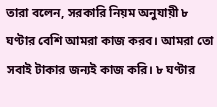তারা বলেন, সরকারি নিয়ম অনুযায়ী ৮ ঘণ্টার বেশি আমরা কাজ করব। আমরা তো সবাই টাকার জন্যই কাজ করি। ৮ ঘণ্টার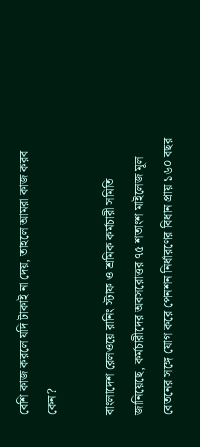বেশি কাজ করলে যদি টাকাই না দেয়, তাহলে আমরা কাজ করব কেন?

বাংলাদেশ রেলওয়ে রানিং স্টাফ ও শ্রমিক কর্মচারী সমিতি জানিয়েছে, কর্মচারীদের অবসরোত্তর ৭৫ শতাংশ মাইলেজ মূল বেতনের সঙ্গে যোগ করে পেনশন নির্ধারণের বিধান প্রায় ১৬০ বছর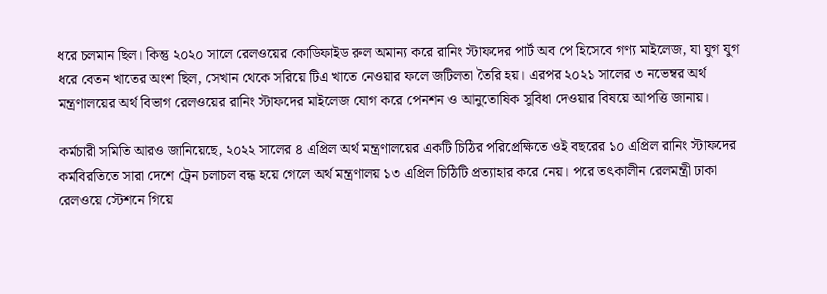ধরে চলমান ছিল। কিন্তু ২০২০ সালে রেলওয়ের কোডিফাইড রুল অমান্য করে রানিং স্টাফদের পার্ট অব পে হিসেবে গণ্য মাইলেজ, যা যুগ যুগ ধরে বেতন খাতের অংশ ছিল, সেখান থেকে সরিয়ে টিএ খাতে নেওয়ার ফলে জটিলতা তৈরি হয়। এরপর ২০২১ সালের ৩ নভেম্বর অর্থ মন্ত্রণালয়ের অর্থ বিভাগ রেলওয়ের রানিং স্টাফদের মাইলেজ যোগ করে পেনশন ও আনুতোষিক সুবিধা দেওয়ার বিষয়ে আপত্তি জানায়।

কর্মচারী সমিতি আরও জানিয়েছে, ২০২২ সালের ৪ এপ্রিল অর্থ মন্ত্রণালয়ের একটি চিঠির পরিপ্রেক্ষিতে ওই বছরের ১০ এপ্রিল রানিং স্টাফদের কর্মবিরতিতে সারা দেশে ট্রেন চলাচল বন্ধ হয়ে গেলে অর্থ মন্ত্রণালয় ১৩ এপ্রিল চিঠিটি প্রত্যাহার করে নেয়। পরে তৎকালীন রেলমন্ত্রী ঢাকা রেলওয়ে স্টেশনে গিয়ে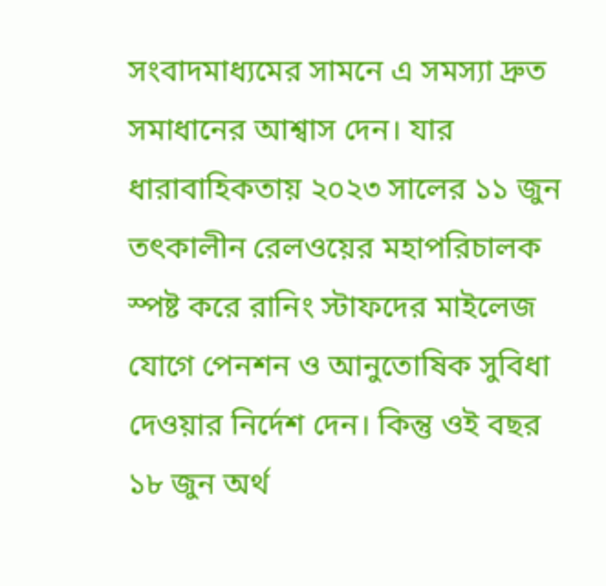সংবাদমাধ্যমের সামনে এ সমস্যা দ্রুত সমাধানের আশ্বাস দেন। যার ধারাবাহিকতায় ২০২৩ সালের ১১ জুন তৎকালীন রেলওয়ের মহাপরিচালক স্পষ্ট করে রানিং স্টাফদের মাইলেজ যোগে পেনশন ও আনুতোষিক সুবিধা দেওয়ার নির্দেশ দেন। কিন্তু ওই বছর ১৮ জুন অর্থ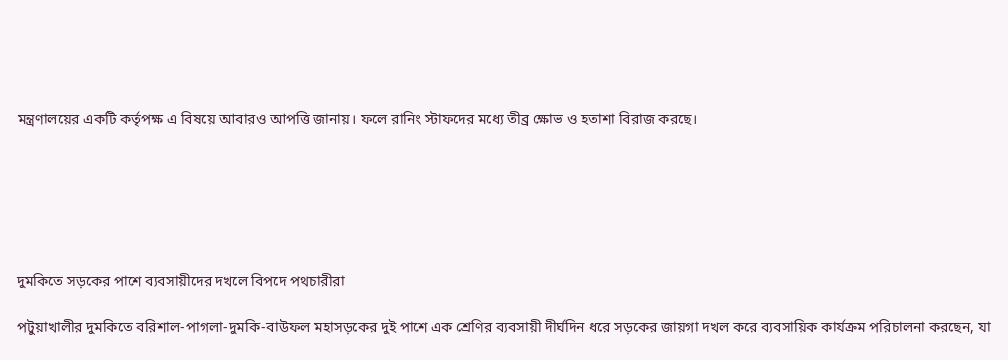মন্ত্রণালয়ের একটি কর্তৃপক্ষ এ বিষয়ে আবারও আপত্তি জানায়। ফলে রানিং স্টাফদের মধ্যে তীব্র ক্ষোভ ও হতাশা বিরাজ করছে।






দুমকিতে সড়কের পাশে ব্যবসায়ীদের দখলে বিপদে পথচারীরা

পটুয়াখালীর দুমকিতে বরিশাল-পাগলা-দুমকি-বাউফল মহাসড়কের দুই পাশে এক শ্রেণির ব্যবসায়ী দীর্ঘদিন ধরে সড়কের জায়গা দখল করে ব্যবসায়িক কার্যক্রম পরিচালনা করছেন, যা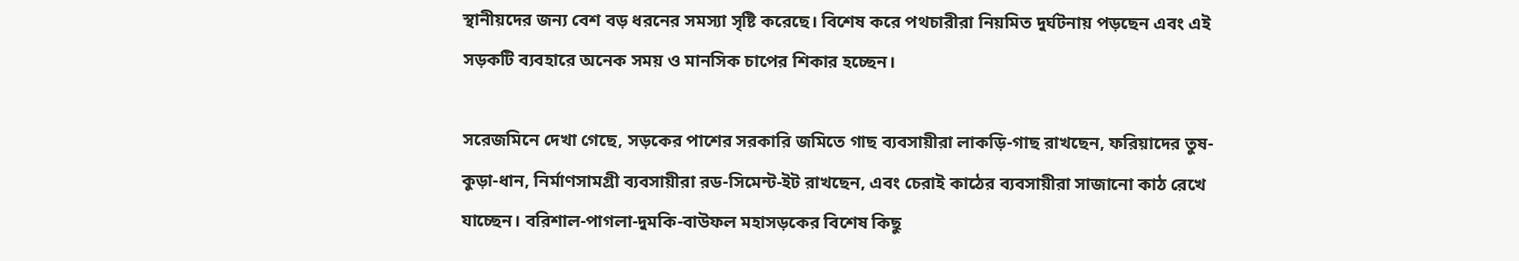স্থানীয়দের জন্য বেশ বড় ধরনের সমস্যা সৃষ্টি করেছে। বিশেষ করে পথচারীরা নিয়মিত দুর্ঘটনায় পড়ছেন এবং এই সড়কটি ব্যবহারে অনেক সময় ও মানসিক চাপের শিকার হচ্ছেন।

সরেজমিনে দেখা গেছে, সড়কের পাশের সরকারি জমিতে গাছ ব্যবসায়ীরা লাকড়ি-গাছ রাখছেন, ফরিয়াদের তুষ-কুড়া-ধান, নির্মাণসামগ্রী ব্যবসায়ীরা রড-সিমেন্ট-ইট রাখছেন, এবং চেরাই কাঠের ব্যবসায়ীরা সাজানো কাঠ রেখে যাচ্ছেন। বরিশাল-পাগলা-দুমকি-বাউফল মহাসড়কের বিশেষ কিছু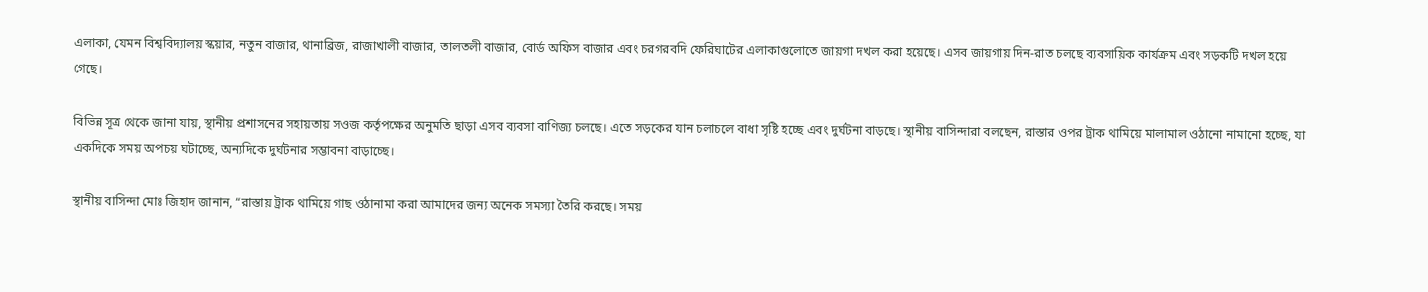এলাকা, যেমন বিশ্ববিদ্যালয় স্কয়ার, নতুন বাজার, থানাব্রিজ, রাজাখালী বাজার, তালতলী বাজার, বোর্ড অফিস বাজার এবং চরগরবদি ফেরিঘাটের এলাকাগুলোতে জায়গা দখল করা হয়েছে। এসব জায়গায় দিন-রাত চলছে ব্যবসায়িক কার্যক্রম এবং সড়কটি দখল হয়ে গেছে।

বিভিন্ন সূত্র থেকে জানা যায়, স্থানীয় প্রশাসনের সহায়তায় সওজ কর্তৃপক্ষের অনুমতি ছাড়া এসব ব্যবসা বাণিজ্য চলছে। এতে সড়কের যান চলাচলে বাধা সৃষ্টি হচ্ছে এবং দুর্ঘটনা বাড়ছে। স্থানীয় বাসিন্দারা বলছেন, রাস্তার ওপর ট্রাক থামিয়ে মালামাল ওঠানো নামানো হচ্ছে, যা একদিকে সময় অপচয় ঘটাচ্ছে, অন্যদিকে দুর্ঘটনার সম্ভাবনা বাড়াচ্ছে।

স্থানীয় বাসিন্দা মোঃ জিহাদ জানান, “রাস্তায় ট্রাক থামিয়ে গাছ ওঠানামা করা আমাদের জন্য অনেক সমস্যা তৈরি করছে। সময়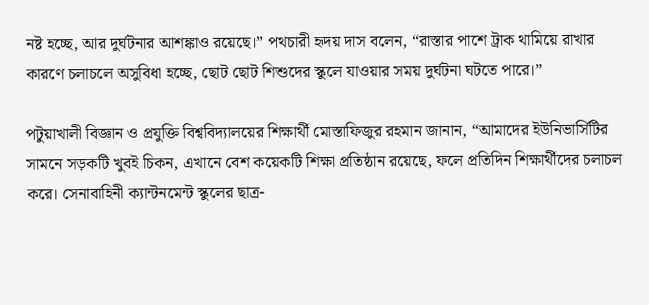নষ্ট হচ্ছে, আর দুর্ঘটনার আশঙ্কাও রয়েছে।” পথচারী হৃদয় দাস বলেন, “রাস্তার পাশে ট্রাক থামিয়ে রাখার কারণে চলাচলে অসুবিধা হচ্ছে, ছোট ছোট শিশুদের স্কুলে যাওয়ার সময় দুর্ঘটনা ঘটতে পারে।”

পটুয়াখালী বিজ্ঞান ও প্রযুক্তি বিশ্ববিদ্যালয়ের শিক্ষার্থী মোস্তাফিজুর রহমান জানান, “আমাদের ইউনিভার্সিটির সামনে সড়কটি খুবই চিকন, এখানে বেশ কয়েকটি শিক্ষা প্রতিষ্ঠান রয়েছে, ফলে প্রতিদিন শিক্ষার্থীদের চলাচল করে। সেনাবাহিনী ক্যান্টনমেন্ট স্কুলের ছাত্র-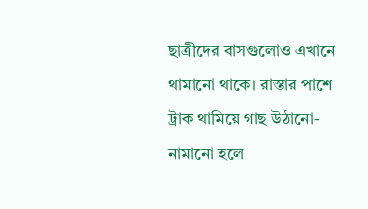ছাত্রীদের বাসগুলোও এখানে থামানো থাকে। রাস্তার পাশে ট্রাক থামিয়ে গাছ উঠানো-নামানো হলে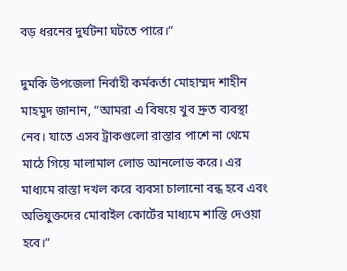বড় ধরনের দুর্ঘটনা ঘটতে পারে।”

দুমকি উপজেলা নির্বাহী কর্মকর্তা মোহাম্মদ শাহীন মাহমুদ জানান, “আমরা এ বিষয়ে খুব দ্রুত ব্যবস্থা নেব। যাতে এসব ট্রাকগুলো রাস্তার পাশে না থেমে মাঠে গিয়ে মালামাল লোড আনলোড করে। এর মাধ্যমে রাস্তা দখল করে ব্যবসা চালানো বন্ধ হবে এবং অভিযুক্তদের মোবাইল কোর্টের মাধ্যমে শাস্তি দেওয়া হবে।”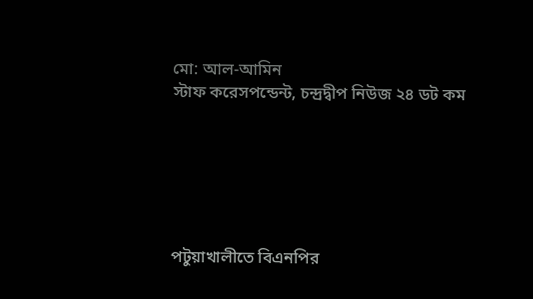মো: আল-আমিন
স্টাফ করেসপন্ডেন্ট, চন্দ্রদ্বীপ নিউজ ২৪ ডট কম






পটুয়াখালীতে বিএনপির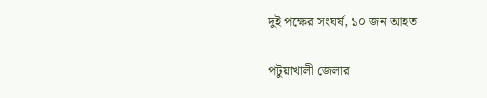দুই পক্ষের সংঘর্ষ, ১০ জন আহত

পটুয়াখালী জেলার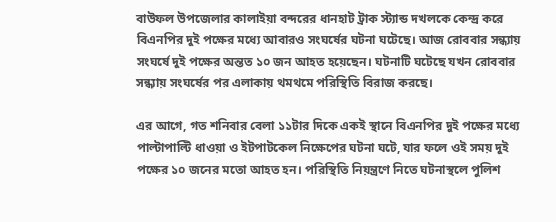বাউফল উপজেলার কালাইয়া বন্দরের ধানহাট ট্রাক স্ট্যান্ড দখলকে কেন্দ্র করে বিএনপির দুই পক্ষের মধ্যে আবারও সংঘর্ষের ঘটনা ঘটেছে। আজ রোববার সন্ধ্যায় সংঘর্ষে দুই পক্ষের অন্তত ১০ জন আহত হয়েছেন। ঘটনাটি ঘটেছে যখন রোববার সন্ধ্যায় সংঘর্ষের পর এলাকায় থমথমে পরিস্থিতি বিরাজ করছে।

এর আগে, গত শনিবার বেলা ১১টার দিকে একই স্থানে বিএনপির দুই পক্ষের মধ্যে পাল্টাপাল্টি ধাওয়া ও ইটপাটকেল নিক্ষেপের ঘটনা ঘটে, যার ফলে ওই সময় দুই পক্ষের ১০ জনের মতো আহত হন। পরিস্থিতি নিয়ন্ত্রণে নিতে ঘটনাস্থলে পুলিশ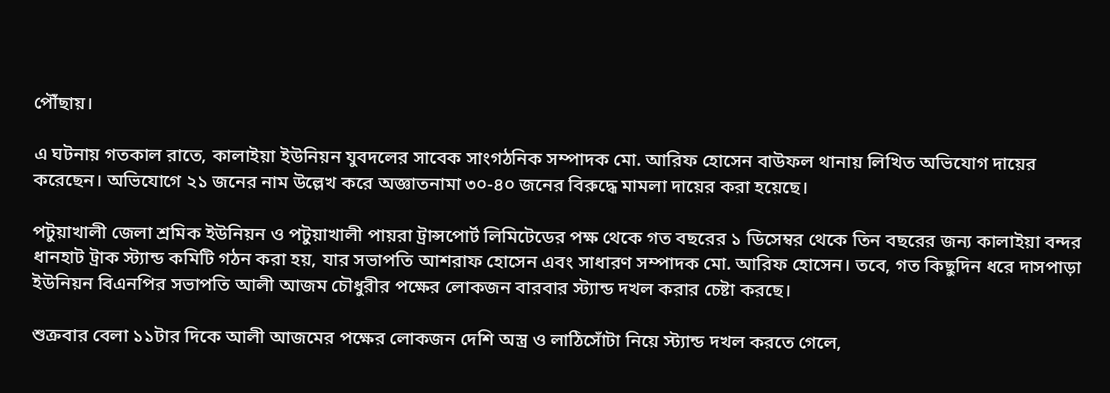পৌঁছায়।

এ ঘটনায় গতকাল রাতে, কালাইয়া ইউনিয়ন যুবদলের সাবেক সাংগঠনিক সম্পাদক মো. আরিফ হোসেন বাউফল থানায় লিখিত অভিযোগ দায়ের করেছেন। অভিযোগে ২১ জনের নাম উল্লেখ করে অজ্ঞাতনামা ৩০-৪০ জনের বিরুদ্ধে মামলা দায়ের করা হয়েছে।

পটুয়াখালী জেলা শ্রমিক ইউনিয়ন ও পটুয়াখালী পায়রা ট্রান্সপোর্ট লিমিটেডের পক্ষ থেকে গত বছরের ১ ডিসেম্বর থেকে তিন বছরের জন্য কালাইয়া বন্দর ধানহাট ট্রাক স্ট্যান্ড কমিটি গঠন করা হয়, যার সভাপতি আশরাফ হোসেন এবং সাধারণ সম্পাদক মো. আরিফ হোসেন। তবে, গত কিছুদিন ধরে দাসপাড়া ইউনিয়ন বিএনপির সভাপতি আলী আজম চৌধুরীর পক্ষের লোকজন বারবার স্ট্যান্ড দখল করার চেষ্টা করছে।

শুক্রবার বেলা ১১টার দিকে আলী আজমের পক্ষের লোকজন দেশি অস্ত্র ও লাঠিসোঁটা নিয়ে স্ট্যান্ড দখল করতে গেলে,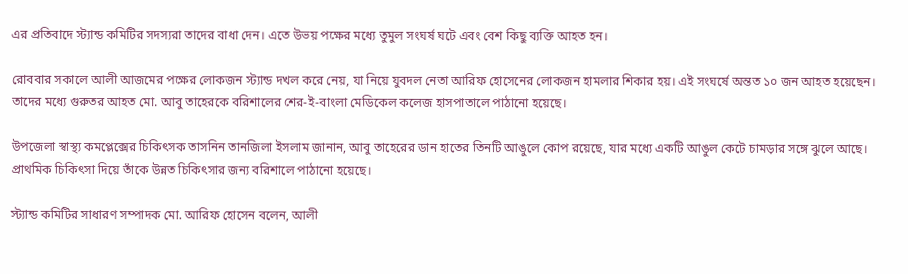এর প্রতিবাদে স্ট্যান্ড কমিটির সদস্যরা তাদের বাধা দেন। এতে উভয় পক্ষের মধ্যে তুমুল সংঘর্ষ ঘটে এবং বেশ কিছু ব্যক্তি আহত হন।

রোববার সকালে আলী আজমের পক্ষের লোকজন স্ট্যান্ড দখল করে নেয়, যা নিয়ে যুবদল নেতা আরিফ হোসেনের লোকজন হামলার শিকার হয়। এই সংঘর্ষে অন্তত ১০ জন আহত হয়েছেন। তাদের মধ্যে গুরুতর আহত মো. আবু তাহেরকে বরিশালের শের-ই-বাংলা মেডিকেল কলেজ হাসপাতালে পাঠানো হয়েছে।

উপজেলা স্বাস্থ্য কমপ্লেক্সের চিকিৎসক তাসনিন তানজিলা ইসলাম জানান, আবু তাহেরের ডান হাতের তিনটি আঙুলে কোপ রয়েছে, যার মধ্যে একটি আঙুল কেটে চামড়ার সঙ্গে ঝুলে আছে। প্রাথমিক চিকিৎসা দিয়ে তাঁকে উন্নত চিকিৎসার জন্য বরিশালে পাঠানো হয়েছে।

স্ট্যান্ড কমিটির সাধারণ সম্পাদক মো. আরিফ হোসেন বলেন, আলী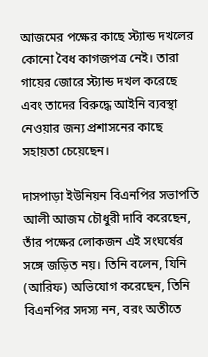আজমের পক্ষের কাছে স্ট্যান্ড দখলের কোনো বৈধ কাগজপত্র নেই। তারা গায়ের জোরে স্ট্যান্ড দখল করেছে এবং তাদের বিরুদ্ধে আইনি ব্যবস্থা নেওয়ার জন্য প্রশাসনের কাছে সহায়তা চেয়েছেন।

দাসপাড়া ইউনিয়ন বিএনপির সভাপতি আলী আজম চৌধুরী দাবি করেছেন, তাঁর পক্ষের লোকজন এই সংঘর্ষের সঙ্গে জড়িত নয়। তিনি বলেন, যিনি (আরিফ) অভিযোগ করেছেন, তিনি বিএনপির সদস্য নন, বরং অতীতে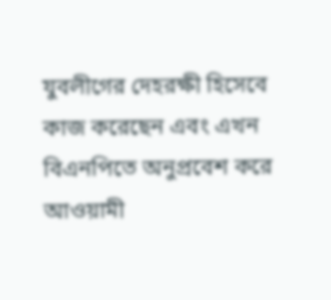যুবলীগের দেহরক্ষী হিসেবে কাজ করেছেন এবং এখন বিএনপিতে অনুপ্রবেশ করে আওয়ামী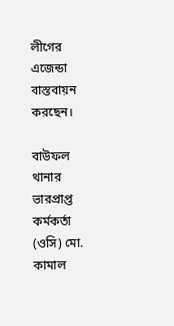লীগের এজেন্ডা বাস্তবায়ন করছেন।

বাউফল থানার ভারপ্রাপ্ত কর্মকর্তা (ওসি) মো. কামাল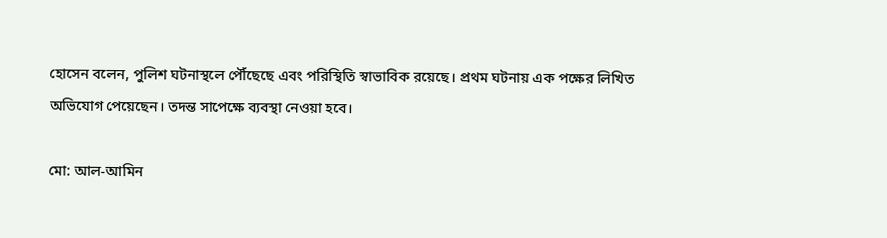হোসেন বলেন, পুলিশ ঘটনাস্থলে পৌঁছেছে এবং পরিস্থিতি স্বাভাবিক রয়েছে। প্রথম ঘটনায় এক পক্ষের লিখিত অভিযোগ পেয়েছেন। তদন্ত সাপেক্ষে ব্যবস্থা নেওয়া হবে।

মো: আল-আমিন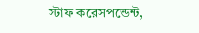স্টাফ করেসপন্ডেন্ট,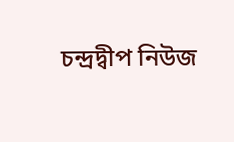চন্দ্রদ্বীপ নিউজ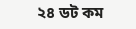২৪ ডট কম